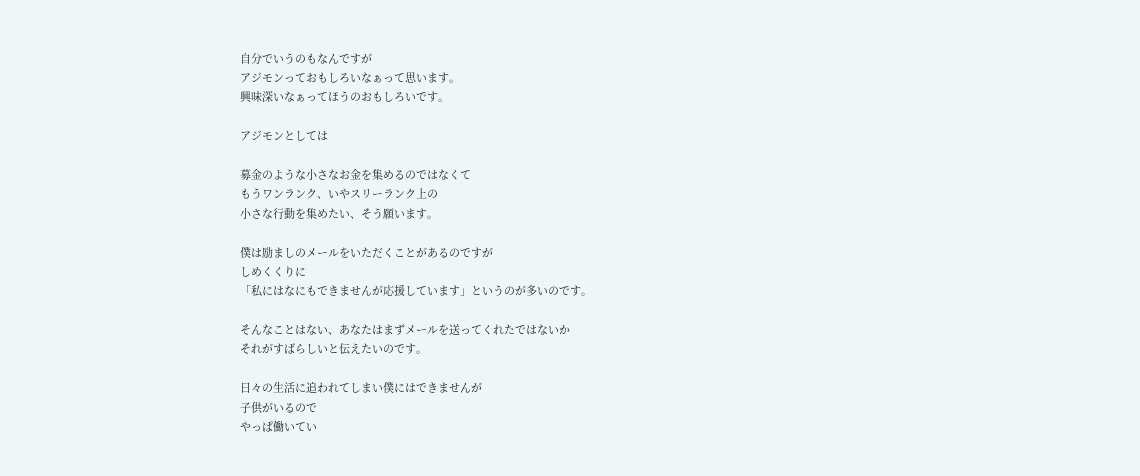自分でいうのもなんですが
アジモンっておもしろいなぁって思います。
興味深いなぁってほうのおもしろいです。

アジモンとしては

募金のような小さなお金を集めるのではなくて
もうワンランク、いやスリーランク上の
小さな行動を集めたい、そう願います。

僕は励ましのメールをいただくことがあるのですが
しめくくりに
「私にはなにもできませんが応援しています」というのが多いのです。

そんなことはない、あなたはまずメールを送ってくれたではないか
それがすばらしいと伝えたいのです。

日々の生活に追われてしまい僕にはできませんが
子供がいるので
やっぱ働いてい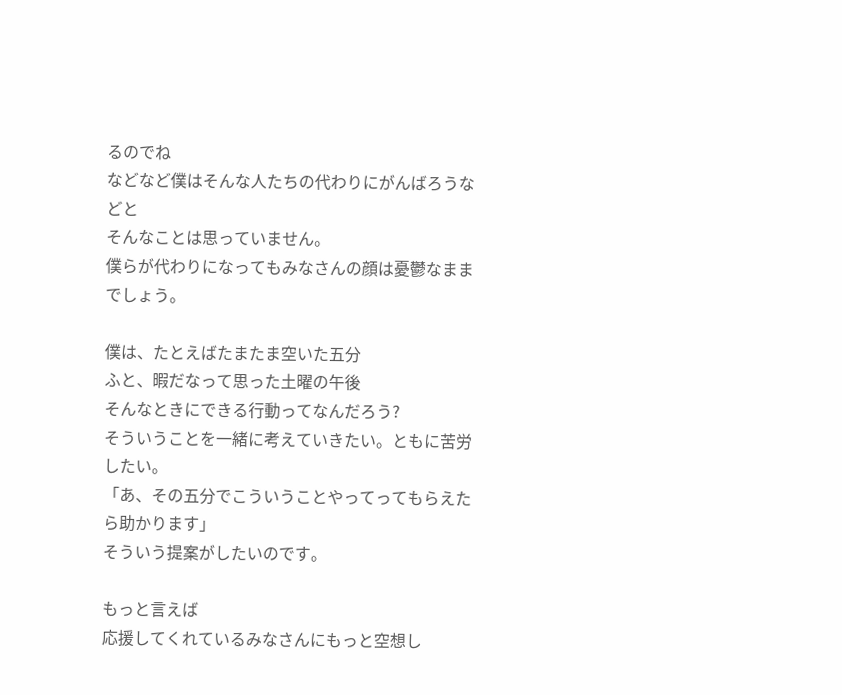るのでね
などなど僕はそんな人たちの代わりにがんばろうなどと
そんなことは思っていません。
僕らが代わりになってもみなさんの顔は憂鬱なままでしょう。

僕は、たとえばたまたま空いた五分
ふと、暇だなって思った土曜の午後
そんなときにできる行動ってなんだろう?
そういうことを一緒に考えていきたい。ともに苦労したい。
「あ、その五分でこういうことやってってもらえたら助かります」
そういう提案がしたいのです。

もっと言えば
応援してくれているみなさんにもっと空想し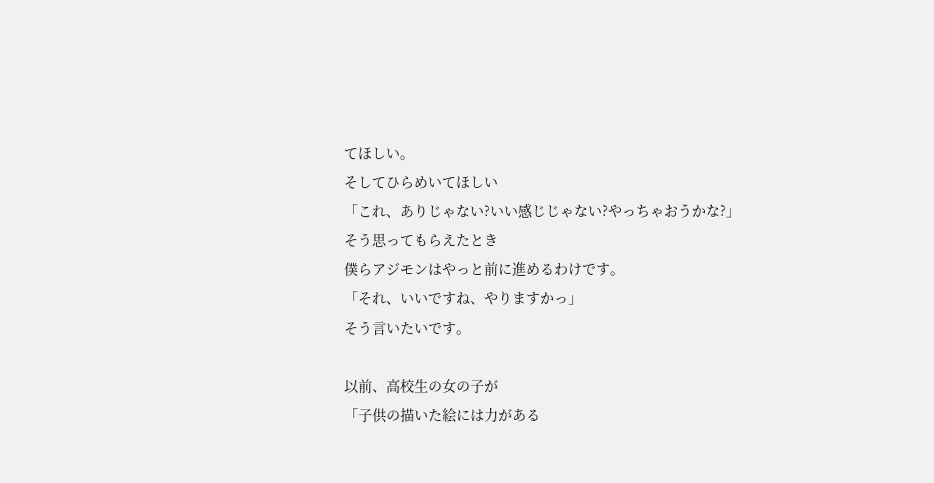てほしい。
そしてひらめいてほしい
「これ、ありじゃない?いい感じじゃない?やっちゃおうかな?」
そう思ってもらえたとき
僕らアジモンはやっと前に進めるわけです。
「それ、いいですね、やりますかっ」
そう言いたいです。

以前、高校生の女の子が
「子供の描いた絵には力がある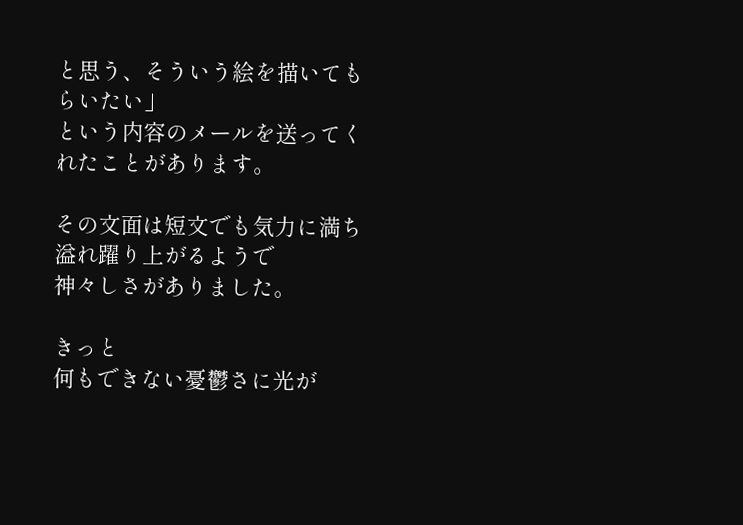と思う、そういう絵を描いてもらいたい」
という内容のメールを送ってくれたことがあります。

その文面は短文でも気力に満ち溢れ躍り上がるようで
神々しさがありました。

きっと
何もできない憂鬱さに光が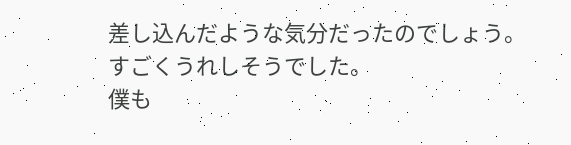差し込んだような気分だったのでしょう。
すごくうれしそうでした。
僕も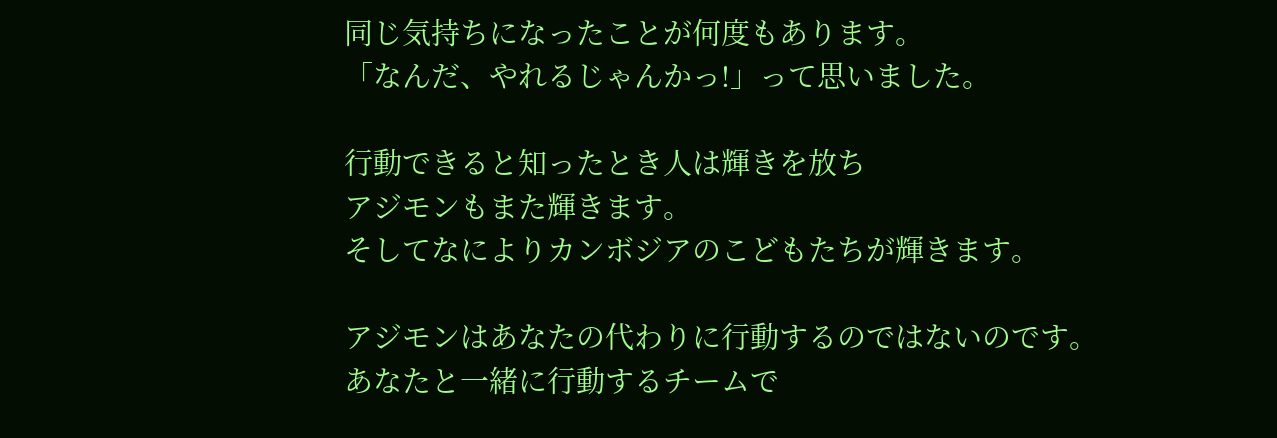同じ気持ちになったことが何度もあります。
「なんだ、やれるじゃんかっ!」って思いました。

行動できると知ったとき人は輝きを放ち
アジモンもまた輝きます。
そしてなによりカンボジアのこどもたちが輝きます。

アジモンはあなたの代わりに行動するのではないのです。
あなたと一緒に行動するチームで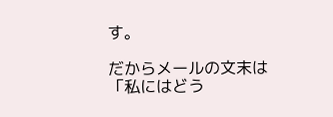す。

だからメールの文末は
「私にはどう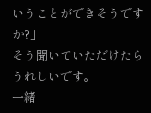いうことができそうですか?」
そう聞いていただけたらうれしいです。
一緒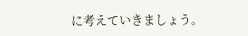に考えていきましょう。